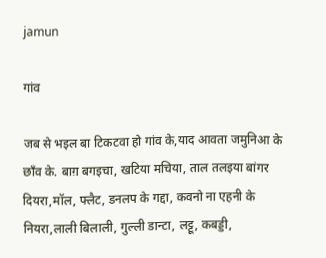jamun

गांव

जब से भइल बा टिकटवा हो गांव के,याद आवता जमुनिआ के छाँव के. बाग़ बगइचा, खटिया मचिया, ताल तलइया बांगर दियरा,मॉल, फ्लैट, डनलप के गद्दा, कवनो ना एहनी के नियरा,लाली बिलाली, गुल्ली डान्टा, लट्टू, कबड्डी,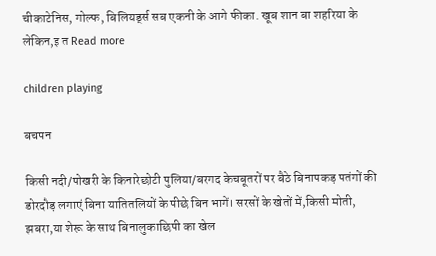चीकाटेनिस, गोल्फ, बिलियर्ड्स सब एकनी के आगे फीका. खूब शान बा शहरिया के लेकिन,इ त Read more

children playing

बचपन

किसी नदी/पोखरी के किनारेछोटी पुलिया/बरगद केचबूतरों पर बैठे बिनापकड़ पतंगों की डोरदौड़ लगाएं बिना यातितलियों के पीछे बिन भागें। सरसों के खेतों में,किसी मोती, झबरा,या शेरू के साथ बिनालुकाछिपी का खेल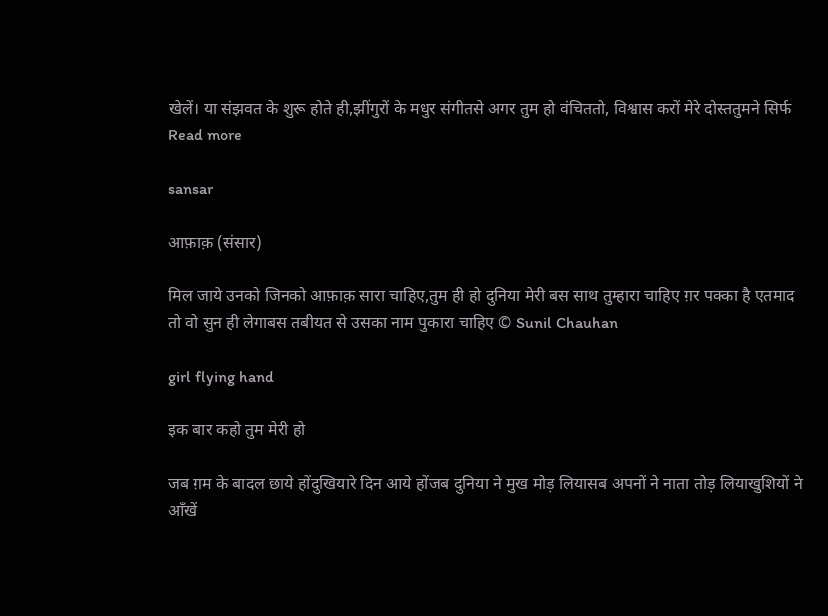खेलें। या संझवत के शुरू होते ही,झींगुरों के मधुर संगीतसे अगर तुम हो वंचिततो, विश्वास करों मेरे दोस्ततुमने सिर्फ Read more

sansar

आफ़ाक़ (संसार)

मिल जाये उनको जिनको आफ़ाक़ सारा चाहिए,तुम ही हो दुनिया मेरी बस साथ तुम्हारा चाहिए ग़र पक्का है एतमाद तो वो सुन ही लेगाबस तबीयत से उसका नाम पुकारा चाहिए © Sunil Chauhan

girl flying hand

इक बार कहो तुम मेरी हो

जब ग़म के बादल छाये होंदुखियारे दिन आये होंजब दुनिया ने मुख मोड़ लियासब अपनों ने नाता तोड़ लियाखुशियों ने आँखें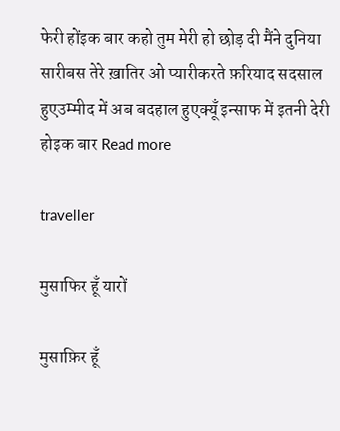फेरी होंइक बार कहो तुम मेरी हो छोड़ दी मैंने दुनिया सारीबस तेरे ख़ातिर ओ प्यारीकरते फ़रियाद सदसाल हुएउम्मीद में अब बदहाल हुएक्यूँ इन्साफ में इतनी देरी होइक बार Read more

traveller

मुसाफिर हूँ यारों

मुसाफ़िर हूँ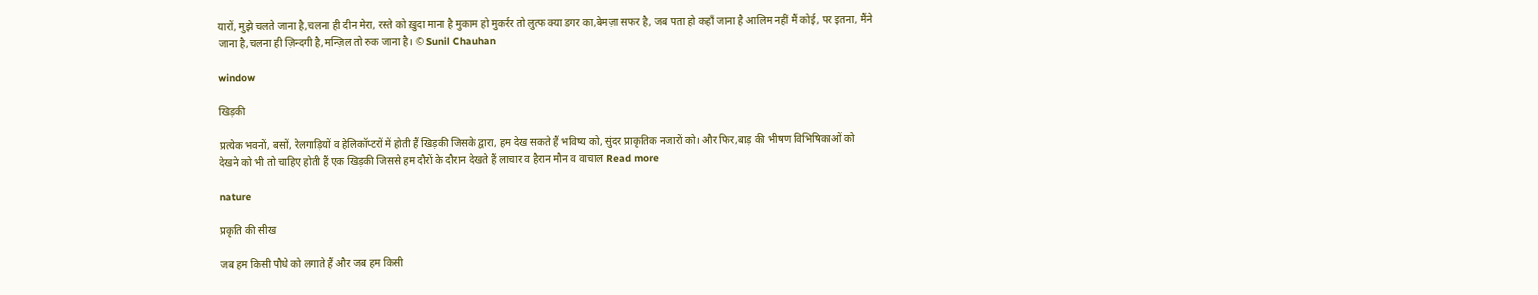यारों, मुझे चलते जाना है,चलना ही दीन मेरा, रस्ते को ख़ुदा माना है मुकाम हो मुकर्रर तो लुत्फ क्या डगर का,बेमज़ा सफर है, जब पता हो कहाँ जाना है आलिम नहीं मैं कोई, पर इतना, मैंने जाना है,चलना ही ज़िन्दगी है,मन्ज़िल तो रुक जाना है। © Sunil Chauhan

window

खिड़की

प्रत्येक भवनों, बसों, रेलगाड़ियों व हेलिकॉप्टरों में होती हैं खिड़की जिसके द्वारा, हम देख सकते हैं भविष्य को, सुंदर प्राकृतिक नजारों को। और फिर,बाड़ की भीषण विभिषिकाओं को देखने को भी तो चाहिए होती हैं एक खिड़की जिससे हम दौरों के दौरान देखते हैं लाचार व हैरान मौन व वाचाल Read more

nature

प्रकृति की सीख

जब हम किसी पौधे को लगाते हैं और जब हम किसी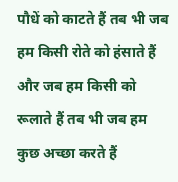पौधें को काटते हैं तब भी जब हम किसी रोते को हंसाते हैं और जब हम किसी को रूलाते हैं तब भी जब हम कुछ अच्छा करते हैं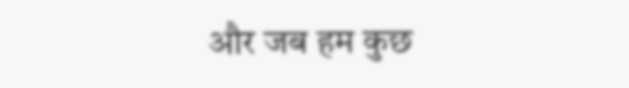और जब हम कुछ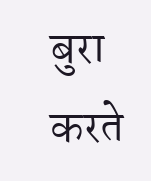बुरा करते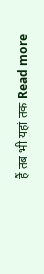हैं तब भी यहां तक Read more